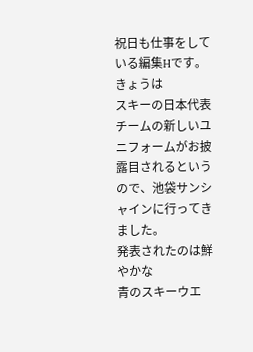祝日も仕事をしている編集Hです。
きょうは
スキーの日本代表チームの新しいユニフォームがお披露目されるというので、池袋サンシャインに行ってきました。
発表されたのは鮮やかな
青のスキーウエ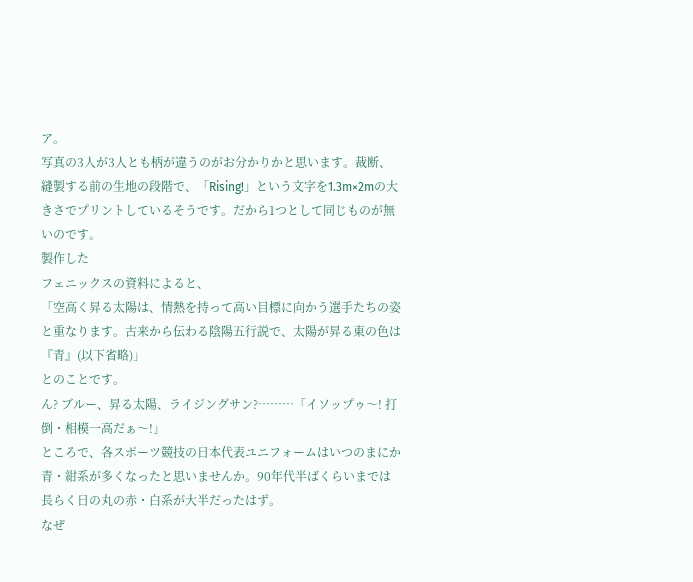ア。
写真の3人が3人とも柄が違うのがお分かりかと思います。裁断、縫製する前の生地の段階で、「Rising!」という文字を1.3m×2mの大きさでプリントしているそうです。だから1つとして同じものが無いのです。
製作した
フェニックスの資料によると、
「空高く昇る太陽は、情熱を持って高い目標に向かう選手たちの姿と重なります。古来から伝わる陰陽五行説で、太陽が昇る東の色は『青』(以下省略)」
とのことです。
ん? ブルー、昇る太陽、ライジングサン?………「イソップゥ〜! 打倒・相模一高だぁ〜!」
ところで、各スポーツ競技の日本代表ユニフォームはいつのまにか
青・紺系が多くなったと思いませんか。90年代半ばくらいまでは
長らく日の丸の赤・白系が大半だったはず。
なぜ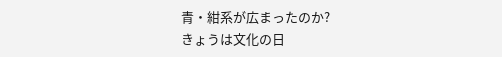青・紺系が広まったのか?
きょうは文化の日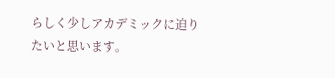らしく少しアカデミックに迫りたいと思います。